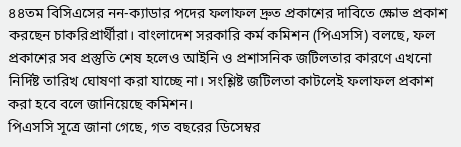৪৪তম বিসিএসের নন-ক্যাডার পদের ফলাফল দ্রুত প্রকাশের দাবিতে ক্ষোভ প্রকাশ করছেন চাকরিপ্রার্থীরা। বাংলাদেশ সরকারি কর্ম কমিশন (পিএসসি) বলছে, ফল প্রকাশের সব প্রস্তুতি শেষ হলেও আইনি ও প্রশাসনিক জটিলতার কারণে এখনো নির্দিষ্ট তারিখ ঘোষণা করা যাচ্ছে না। সংশ্লিষ্ট জটিলতা কাটলেই ফলাফল প্রকাশ করা হবে বলে জানিয়েছে কমিশন।
পিএসসি সূত্রে জানা গেছে, গত বছরের ডিসেম্বর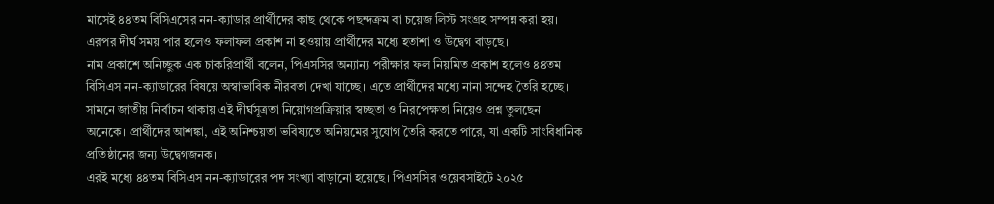মাসেই ৪৪তম বিসিএসের নন-ক্যাডার প্রার্থীদের কাছ থেকে পছন্দক্রম বা চয়েজ লিস্ট সংগ্রহ সম্পন্ন করা হয়। এরপর দীর্ঘ সময় পার হলেও ফলাফল প্রকাশ না হওয়ায় প্রার্থীদের মধ্যে হতাশা ও উদ্বেগ বাড়ছে।
নাম প্রকাশে অনিচ্ছুক এক চাকরিপ্রার্থী বলেন, পিএসসির অন্যান্য পরীক্ষার ফল নিয়মিত প্রকাশ হলেও ৪৪তম বিসিএস নন-ক্যাডারের বিষয়ে অস্বাভাবিক নীরবতা দেখা যাচ্ছে। এতে প্রার্থীদের মধ্যে নানা সন্দেহ তৈরি হচ্ছে।
সামনে জাতীয় নির্বাচন থাকায় এই দীর্ঘসূত্রতা নিয়োগপ্রক্রিয়ার স্বচ্ছতা ও নিরপেক্ষতা নিয়েও প্রশ্ন তুলছেন অনেকে। প্রার্থীদের আশঙ্কা, এই অনিশ্চয়তা ভবিষ্যতে অনিয়মের সুযোগ তৈরি করতে পারে, যা একটি সাংবিধানিক প্রতিষ্ঠানের জন্য উদ্বেগজনক।
এরই মধ্যে ৪৪তম বিসিএস নন-ক্যাডারের পদ সংখ্যা বাড়ানো হয়েছে। পিএসসির ওয়েবসাইটে ২০২৫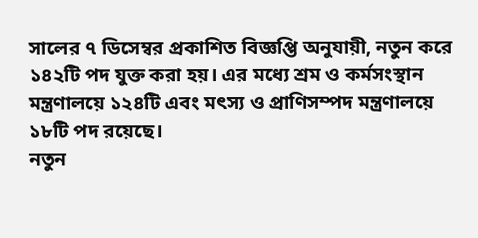সালের ৭ ডিসেম্বর প্রকাশিত বিজ্ঞপ্তি অনুযায়ী, নতুন করে ১৪২টি পদ যুক্ত করা হয়। এর মধ্যে শ্রম ও কর্মসংস্থান মন্ত্রণালয়ে ১২৪টি এবং মৎস্য ও প্রাণিসম্পদ মন্ত্রণালয়ে ১৮টি পদ রয়েছে।
নতুন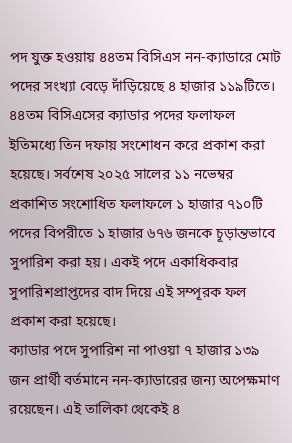পদ যুক্ত হওয়ায় ৪৪তম বিসিএস নন-ক্যাডারে মোট পদের সংখ্যা বেড়ে দাঁড়িয়েছে ৪ হাজার ১১৯টিতে।
৪৪তম বিসিএসের ক্যাডার পদের ফলাফল ইতিমধ্যে তিন দফায় সংশোধন করে প্রকাশ করা হয়েছে। সর্বশেষ ২০২৫ সালের ১১ নভেম্বর প্রকাশিত সংশোধিত ফলাফলে ১ হাজার ৭১০টি পদের বিপরীতে ১ হাজার ৬৭৬ জনকে চূড়ান্তভাবে সুপারিশ করা হয়। একই পদে একাধিকবার সুপারিশপ্রাপ্তদের বাদ দিয়ে এই সম্পূরক ফল প্রকাশ করা হয়েছে।
ক্যাডার পদে সুপারিশ না পাওয়া ৭ হাজার ১৩৯ জন প্রার্থী বর্তমানে নন-ক্যাডারের জন্য অপেক্ষমাণ রয়েছেন। এই তালিকা থেকেই ৪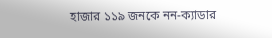হাজার ১১৯ জনকে নন-ক্যাডার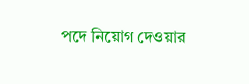পদে নিয়োগ দেওয়ার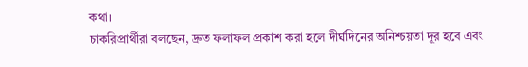কথা।
চাকরিপ্রার্থীরা বলছেন, দ্রুত ফলাফল প্রকাশ করা হলে দীর্ঘদিনের অনিশ্চয়তা দূর হবে এবং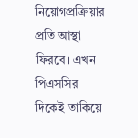নিয়োগপ্রক্রিয়ার প্রতি আস্থা ফিরবে। এখন পিএসসির দিকেই তাকিয়ে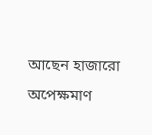আছেন হাজারো অপেক্ষমাণ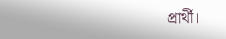প্রার্থী।